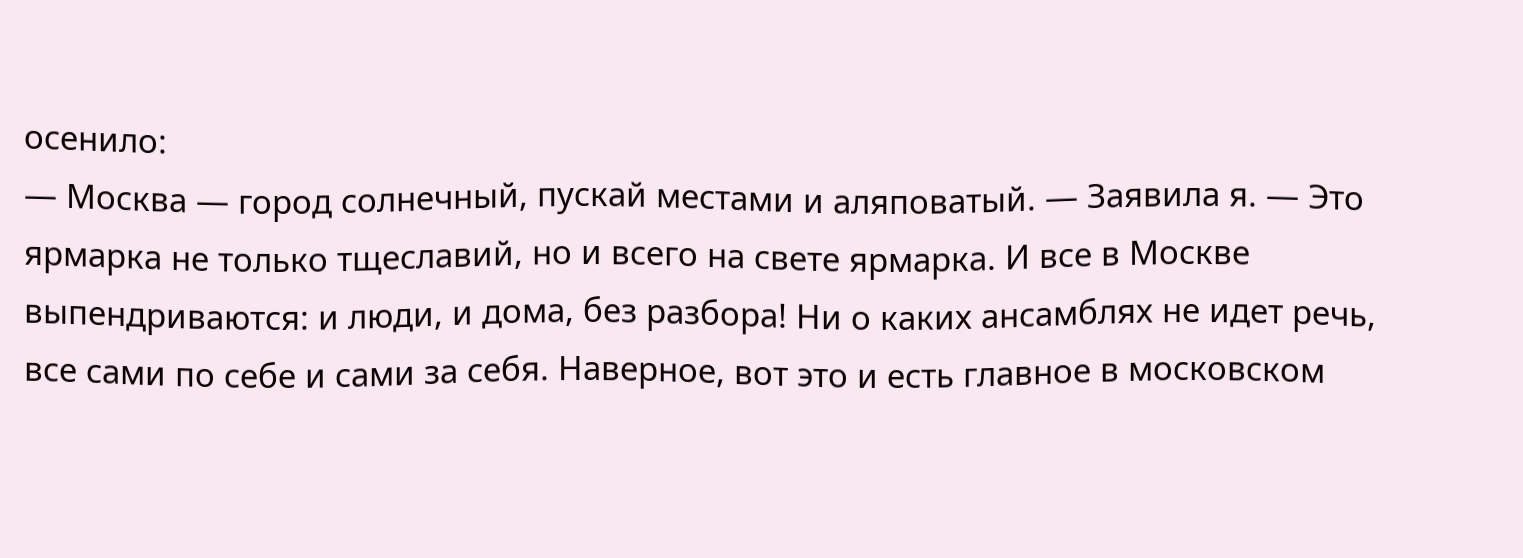осенило:
— Москва — город солнечный, пускай местами и аляповатый. — Заявила я. — Это ярмарка не только тщеславий, но и всего на свете ярмарка. И все в Москве выпендриваются: и люди, и дома, без разбора! Ни о каких ансамблях не идет речь, все сами по себе и сами за себя. Наверное, вот это и есть главное в московском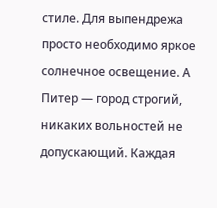стиле. Для выпендрежа просто необходимо яркое солнечное освещение. А Питер — город строгий, никаких вольностей не допускающий. Каждая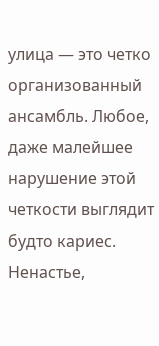улица — это четко организованный ансамбль. Любое, даже малейшее нарушение этой четкости выглядит будто кариес. Ненастье,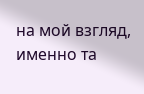на мой взгляд, именно та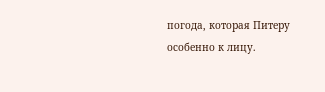погода, которая Питеру особенно к лицу.